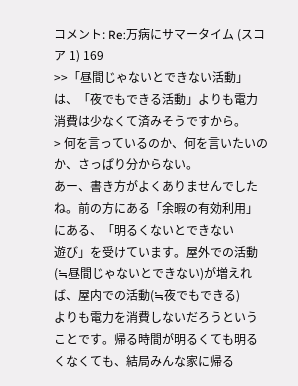コメント: Re:万病にサマータイム (スコア 1) 169
>>「昼間じゃないとできない活動」は、「夜でもできる活動」よりも電力消費は少なくて済みそうですから。
> 何を言っているのか、何を言いたいのか、さっぱり分からない。
あー、書き方がよくありませんでしたね。前の方にある「余暇の有効利用」にある、「明るくないとできない
遊び」を受けています。屋外での活動(≒昼間じゃないとできない)が増えれば、屋内での活動(≒夜でもできる)
よりも電力を消費しないだろうということです。帰る時間が明るくても明るくなくても、結局みんな家に帰る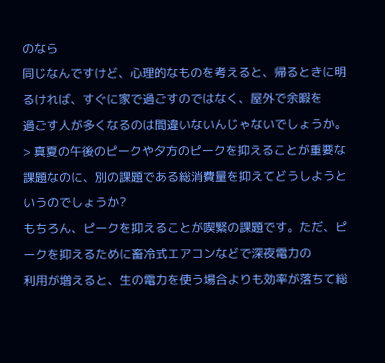のなら
同じなんですけど、心理的なものを考えると、帰るときに明るければ、すぐに家で過ごすのではなく、屋外で余暇を
過ごす人が多くなるのは間違いないんじゃないでしょうか。
> 真夏の午後のピークや夕方のピークを抑えることが重要な課題なのに、別の課題である総消費量を抑えてどうしようというのでしょうか?
もちろん、ピークを抑えることが喫緊の課題です。ただ、ピークを抑えるために畜冷式エアコンなどで深夜電力の
利用が増えると、生の電力を使う場合よりも効率が落ちて総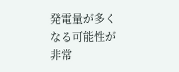発電量が多くなる可能性が非常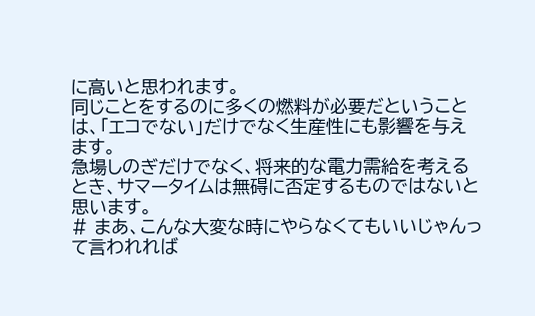に高いと思われます。
同じことをするのに多くの燃料が必要だということは、「エコでない」だけでなく生産性にも影響を与えます。
急場しのぎだけでなく、将来的な電力需給を考えるとき、サマータイムは無碍に否定するものではないと思います。
# まあ、こんな大変な時にやらなくてもいいじゃんって言われれば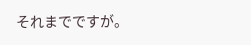それまでですが。